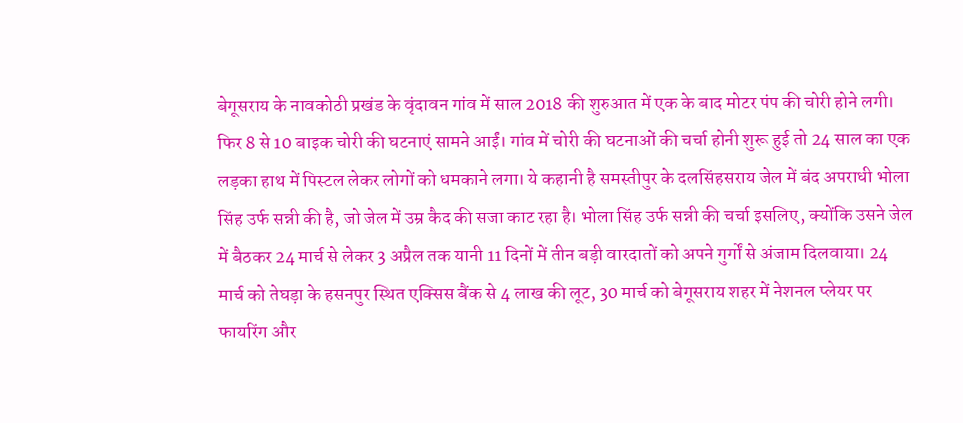बेगूसराय के नावकोठी प्रखंड के वृंदावन गांव में साल 2018 की शुरुआत में एक के बाद मोटर पंप की चोरी होने लगी। फिर 8 से 10 बाइक चोरी की घटनाएं सामने आईं। गांव में चोरी की घटनाओं की चर्चा होनी शुरू हुई तो 24 साल का एक लड़का हाथ में पिस्टल लेकर लोगों को धमकाने लगा। ये कहानी है समस्तीपुर के दलसिंहसराय जेल में बंद अपराधी भोला सिंह उर्फ सन्नी की है, जो जेल में उम्र कैद की सजा काट रहा है। भोला सिंह उर्फ सन्नी की चर्चा इसलिए, क्योंकि उसने जेल में बैठकर 24 मार्च से लेकर 3 अप्रैल तक यानी 11 दिनों में तीन बड़ी वारदातों को अपने गुर्गों से अंजाम दिलवाया। 24 मार्च को तेघड़ा के हसनपुर स्थित एक्सिस बैंक से 4 लाख की लूट, 30 मार्च को बेगूसराय शहर में नेशनल प्लेयर पर फायरिंग और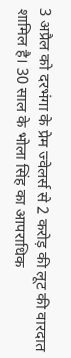3 अप्रैल को दरभंगा के प्रेम ज्वेलर्स से 2 करोड़ की लूट की वारदात शामिल है। 30 साल के भोला सिंह का आपराधिक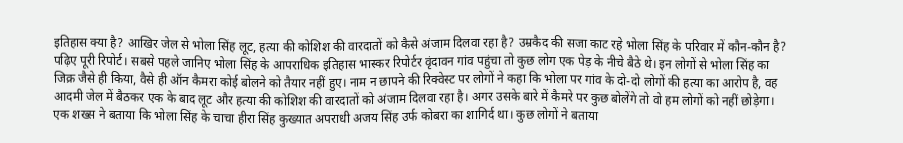इतिहास क्या है? आखिर जेल से भोला सिंह लूट, हत्या की कोशिश की वारदातों को कैसे अंजाम दिलवा रहा है? उम्रकैद की सजा काट रहे भोला सिंह के परिवार में कौन-कौन है? पढ़िए पूरी रिपोर्ट। सबसे पहले जानिए भोला सिंह के आपराधिक इतिहास भास्कर रिपोर्टर वृंदावन गांव पहुंचा तो कुछ लोग एक पेड़ के नीचे बैठे थे। इन लोगों से भोला सिंह का जिक्र जैसे ही किया, वैसे ही ऑन कैमरा कोई बोलने को तैयार नहीं हुए। नाम न छापने की रिक्वेस्ट पर लोगों ने कहा कि भोला पर गांव के दो-दो लोगों की हत्या का आरोप है, वह आदमी जेल में बैठकर एक के बाद लूट और हत्या की कोशिश की वारदातों को अंजाम दिलवा रहा है। अगर उसके बारे में कैमरे पर कुछ बोलेंगे तो वो हम लोगों को नहीं छोड़ेगा। एक शख्स ने बताया कि भोला सिंह के चाचा हीरा सिंह कुख्यात अपराधी अजय सिंह उर्फ कोबरा का शागिर्द था। कुछ लोगों ने बताया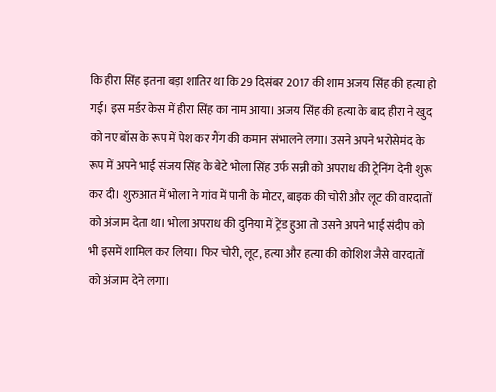कि हीरा सिंह इतना बड़ा शातिर था कि 29 दिसंबर 2017 की शाम अजय सिंह की हत्या हो गई। इस मर्डर केस में हीरा सिंह का नाम आया। अजय सिंह की हत्या के बाद हीरा ने खुद को नए बॉस के रूप में पेश कर गैंग की कमान संभालने लगा। उसने अपने भरोसेमंद के रूप में अपने भाई संजय सिंह के बेटे भोला सिंह उर्फ सन्नी को अपराध की ट्रेनिंग देनी शुरू कर दी। शुरुआत में भोला ने गांव में पानी के मोटर, बाइक की चोरी और लूट की वारदातों को अंजाम देता था। भोला अपराध की दुनिया में ट्रेंड हुआ तो उसने अपने भाई संदीप को भी इसमें शामिल कर लिया। फिर चोरी, लूट, हत्या और हत्या की कोशिश जैसे वारदातों को अंजाम देने लगा।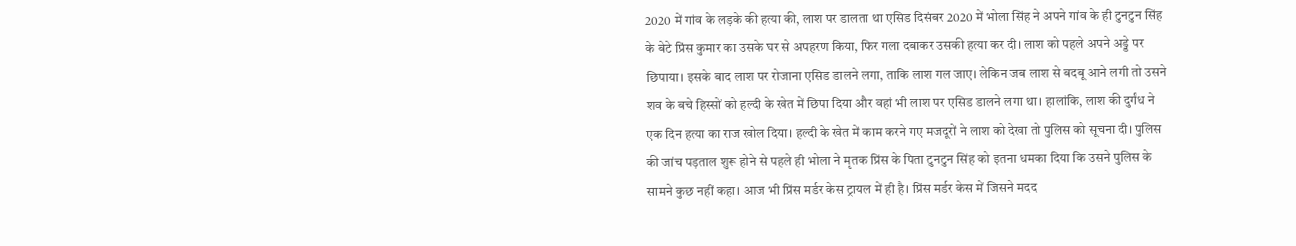2020 में गांव के लड़के की हत्या की, लाश पर डालता था एसिड दिसंबर 2020 में भोला सिंह ने अपने गांव के ही टुनटुन सिंह के बेटे प्रिंस कुमार का उसके घर से अपहरण किया, फिर गला दबाकर उसकी हत्या कर दी। लाश को पहले अपने अड्डे पर छिपाया। इसके बाद लाश पर रोजाना एसिड डालने लगा, ताकि लाश गल जाए। लेकिन जब लाश से बदबू आने लगी तो उसने शव के बचे हिस्सों को हल्दी के खेत में छिपा दिया और वहां भी लाश पर एसिड डालने लगा था। हालांकि, लाश की दुर्गंध ने एक दिन हत्या का राज खोल दिया। हल्दी के खेत में काम करने गए मजदूरों ने लाश को देखा तो पुलिस को सूचना दी। पुलिस की जांच पड़ताल शुरू होने से पहले ही भोला ने मृतक प्रिंस के पिता टुनटुन सिंह को इतना धमका दिया कि उसने पुलिस के सामने कुछ नहीं कहा। आज भी प्रिंस मर्डर केस ट्रायल में ही है। प्रिंस मर्डर केस में जिसने मदद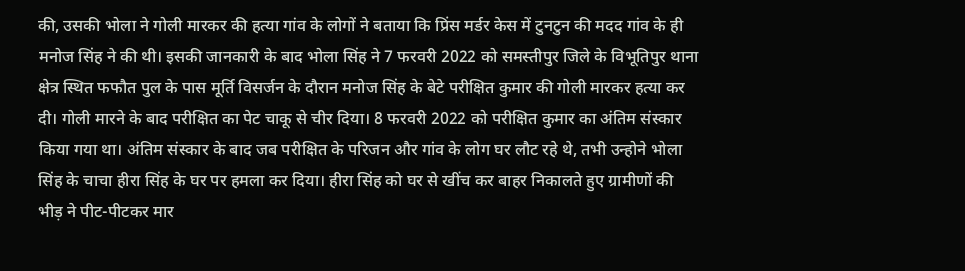की, उसकी भोला ने गोली मारकर की हत्या गांव के लोगों ने बताया कि प्रिंस मर्डर केस में टुनटुन की मदद गांव के ही मनोज सिंह ने की थी। इसकी जानकारी के बाद भोला सिंह ने 7 फरवरी 2022 को समस्तीपुर जिले के विभूतिपुर थाना क्षेत्र स्थित फफौत पुल के पास मूर्ति विसर्जन के दौरान मनोज सिंह के बेटे परीक्षित कुमार की गोली मारकर हत्या कर दी। गोली मारने के बाद परीक्षित का पेट चाकू से चीर दिया। 8 फरवरी 2022 को परीक्षित कुमार का अंतिम संस्कार किया गया था। अंतिम संस्कार के बाद जब परीक्षित के परिजन और गांव के लोग घर लौट रहे थे, तभी उन्होने भोला सिंह के चाचा हीरा सिंह के घर पर हमला कर दिया। हीरा सिंह को घर से खींच कर बाहर निकालते हुए ग्रामीणों की भीड़ ने पीट-पीटकर मार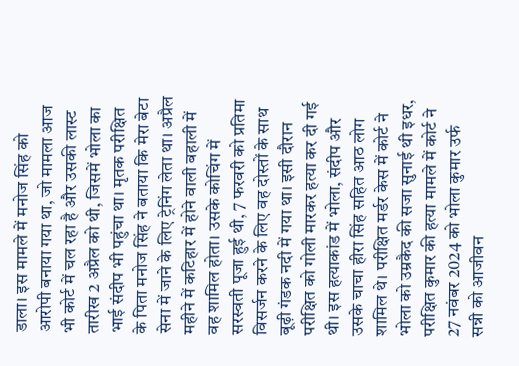डाला। इस मामले में मनोज सिंह को आरोपी बनाया गया था, जो मामला आज भी कोर्ट में चल रहा है और उसकी लास्ट तारीख 2 अप्रैल को थी, जिसमें भोला का भाई संदीप भी पहुंचा था। मृतक परीक्षित के पिता मनोज सिंह ने बताया कि मेरा बेटा सेना में जाने के लिए ट्रेनिंग लेता था। अप्रैल महीने में कटिहार में होने वाली बहाली में वह शामिल होता। उसके कोचिंग में सरस्वती पूजा हुई थी, 7 फरवरी को प्रतिमा विसर्जन करने के लिए वह दोस्तों के साथ बूढ़ी गंडक नदी में गया था। इसी दौरान परीक्षित को गोली मारकर हत्या कर दी गई थी। इस हत्याकांड में भोला, संदीप और उसके चाचा हीरा सिंह सहित आठ लोग शामिल थे। परीक्षित मर्डर केस में कोर्ट ने भोला को उम्रकैद की सजा सुनाई थी इधर, परीक्षित कुमार की हत्या मामले में कोर्ट ने 27 नवंबर 2024 को भोला कुमार उर्फ सन्नी को आजीवन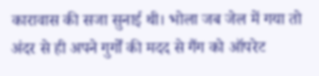कारावास की सजा सुनाई थी। भोला जब जेल में गया तो अंदर से ही अपने गुर्गों की मदद से गैंग को ऑपरेट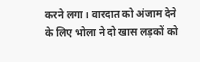करने लगा। वारदात को अंजाम देने के लिए भोला ने दो खास लड़कों को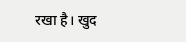रखा है। खुद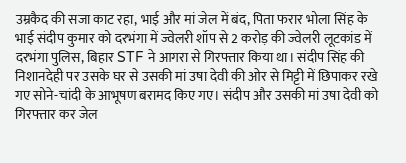उम्रकैद की सजा काट रहा, भाई और मां जेल में बंद, पिता फरार भोला सिंह के भाई संदीप कुमार को दरभंगा में ज्वेलरी शॉप से 2 करोड़ की ज्वेलरी लूटकांड में दरभंगा पुलिस, बिहार STF ने आगरा से गिरफ्तार किया था। संदीप सिंह की निशानदेही पर उसके घर से उसकी मां उषा देवी की ओर से मिट्टी में छिपाकर रखे गए सोने-चांदी के आभूषण बरामद किए गए। संदीप और उसकी मां उषा देवी को गिरफ्तार कर जेल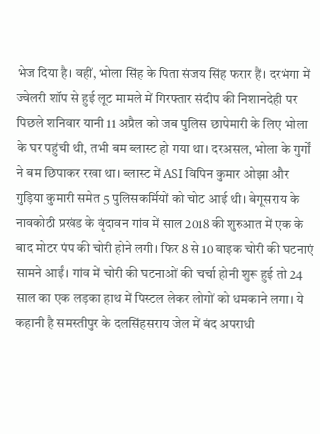भेज दिया है। वहीं, भोला सिंह के पिता संजय सिंह फरार हैं। दरभंगा में ज्वेलरी शॉप से हुई लूट मामले में गिरफ्तार संदीप की निशानदेही पर पिछले शनिवार यानी 11 अप्रैल को जब पुलिस छापेमारी के लिए भोला के घर पहुंची थी, तभी बम ब्लास्ट हो गया था। दरअसल, भोला के गुर्गों ने बम छिपाकर रखा था। ब्लास्ट में ASI विपिन कुमार ओझा और गुड़िया कुमारी समेत 5 पुलिसकर्मियों को चोट आई थी। बेगूसराय के नावकोठी प्रखंड के वृंदावन गांव में साल 2018 की शुरुआत में एक के बाद मोटर पंप की चोरी होने लगी। फिर 8 से 10 बाइक चोरी की घटनाएं सामने आईं। गांव में चोरी की घटनाओं की चर्चा होनी शुरू हुई तो 24 साल का एक लड़का हाथ में पिस्टल लेकर लोगों को धमकाने लगा। ये कहानी है समस्तीपुर के दलसिंहसराय जेल में बंद अपराधी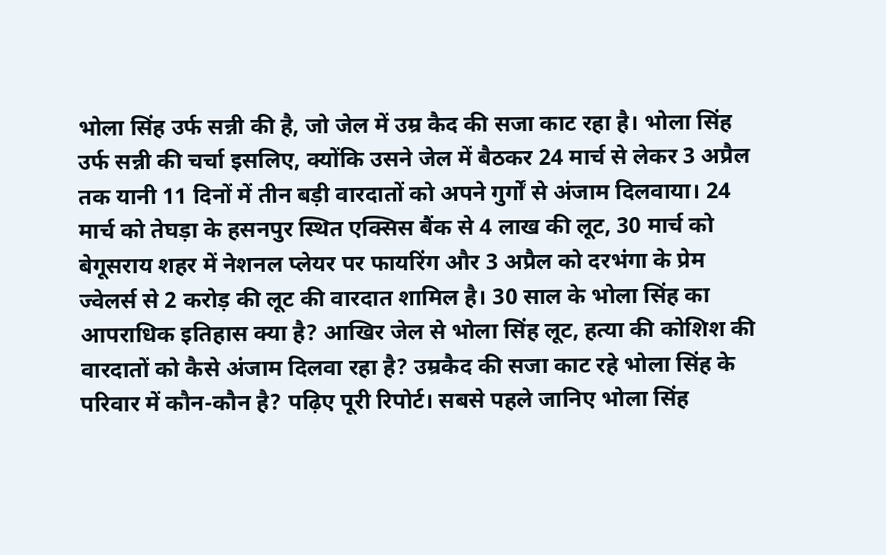भोला सिंह उर्फ सन्नी की है, जो जेल में उम्र कैद की सजा काट रहा है। भोला सिंह उर्फ सन्नी की चर्चा इसलिए, क्योंकि उसने जेल में बैठकर 24 मार्च से लेकर 3 अप्रैल तक यानी 11 दिनों में तीन बड़ी वारदातों को अपने गुर्गों से अंजाम दिलवाया। 24 मार्च को तेघड़ा के हसनपुर स्थित एक्सिस बैंक से 4 लाख की लूट, 30 मार्च को बेगूसराय शहर में नेशनल प्लेयर पर फायरिंग और 3 अप्रैल को दरभंगा के प्रेम ज्वेलर्स से 2 करोड़ की लूट की वारदात शामिल है। 30 साल के भोला सिंह का आपराधिक इतिहास क्या है? आखिर जेल से भोला सिंह लूट, हत्या की कोशिश की वारदातों को कैसे अंजाम दिलवा रहा है? उम्रकैद की सजा काट रहे भोला सिंह के परिवार में कौन-कौन है? पढ़िए पूरी रिपोर्ट। सबसे पहले जानिए भोला सिंह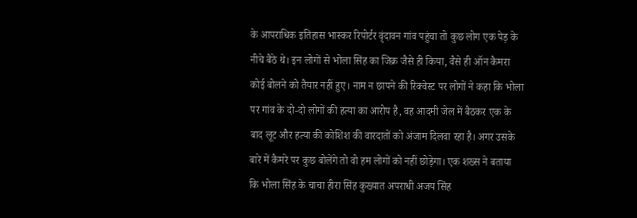के आपराधिक इतिहास भास्कर रिपोर्टर वृंदावन गांव पहुंचा तो कुछ लोग एक पेड़ के नीचे बैठे थे। इन लोगों से भोला सिंह का जिक्र जैसे ही किया, वैसे ही ऑन कैमरा कोई बोलने को तैयार नहीं हुए। नाम न छापने की रिक्वेस्ट पर लोगों ने कहा कि भोला पर गांव के दो-दो लोगों की हत्या का आरोप है, वह आदमी जेल में बैठकर एक के बाद लूट और हत्या की कोशिश की वारदातों को अंजाम दिलवा रहा है। अगर उसके बारे में कैमरे पर कुछ बोलेंगे तो वो हम लोगों को नहीं छोड़ेगा। एक शख्स ने बताया कि भोला सिंह के चाचा हीरा सिंह कुख्यात अपराधी अजय सिंह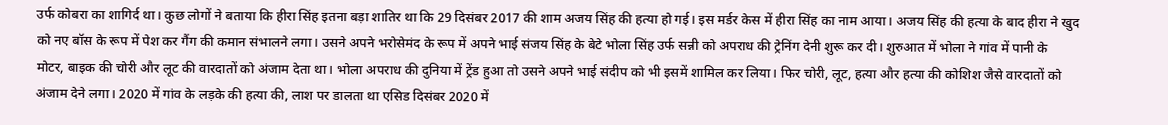उर्फ कोबरा का शागिर्द था। कुछ लोगों ने बताया कि हीरा सिंह इतना बड़ा शातिर था कि 29 दिसंबर 2017 की शाम अजय सिंह की हत्या हो गई। इस मर्डर केस में हीरा सिंह का नाम आया। अजय सिंह की हत्या के बाद हीरा ने खुद को नए बॉस के रूप में पेश कर गैंग की कमान संभालने लगा। उसने अपने भरोसेमंद के रूप में अपने भाई संजय सिंह के बेटे भोला सिंह उर्फ सन्नी को अपराध की ट्रेनिंग देनी शुरू कर दी। शुरुआत में भोला ने गांव में पानी के मोटर, बाइक की चोरी और लूट की वारदातों को अंजाम देता था। भोला अपराध की दुनिया में ट्रेंड हुआ तो उसने अपने भाई संदीप को भी इसमें शामिल कर लिया। फिर चोरी, लूट, हत्या और हत्या की कोशिश जैसे वारदातों को अंजाम देने लगा। 2020 में गांव के लड़के की हत्या की, लाश पर डालता था एसिड दिसंबर 2020 में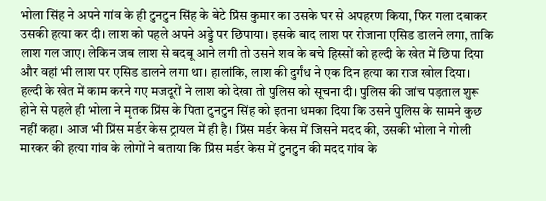भोला सिंह ने अपने गांव के ही टुनटुन सिंह के बेटे प्रिंस कुमार का उसके घर से अपहरण किया, फिर गला दबाकर उसकी हत्या कर दी। लाश को पहले अपने अड्डे पर छिपाया। इसके बाद लाश पर रोजाना एसिड डालने लगा, ताकि लाश गल जाए। लेकिन जब लाश से बदबू आने लगी तो उसने शव के बचे हिस्सों को हल्दी के खेत में छिपा दिया और वहां भी लाश पर एसिड डालने लगा था। हालांकि, लाश की दुर्गंध ने एक दिन हत्या का राज खोल दिया। हल्दी के खेत में काम करने गए मजदूरों ने लाश को देखा तो पुलिस को सूचना दी। पुलिस की जांच पड़ताल शुरू होने से पहले ही भोला ने मृतक प्रिंस के पिता टुनटुन सिंह को इतना धमका दिया कि उसने पुलिस के सामने कुछ नहीं कहा। आज भी प्रिंस मर्डर केस ट्रायल में ही है। प्रिंस मर्डर केस में जिसने मदद की, उसकी भोला ने गोली मारकर की हत्या गांव के लोगों ने बताया कि प्रिंस मर्डर केस में टुनटुन की मदद गांव के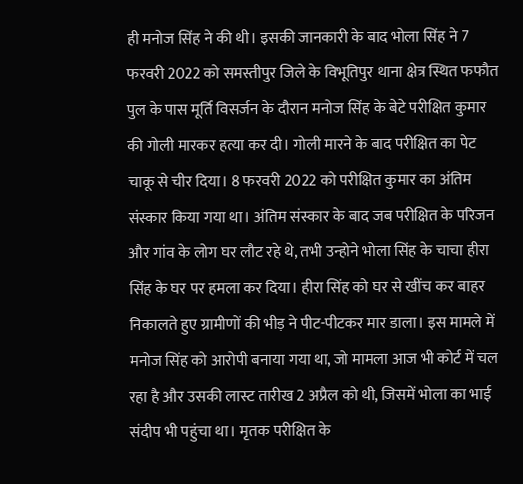ही मनोज सिंह ने की थी। इसकी जानकारी के बाद भोला सिंह ने 7 फरवरी 2022 को समस्तीपुर जिले के विभूतिपुर थाना क्षेत्र स्थित फफौत पुल के पास मूर्ति विसर्जन के दौरान मनोज सिंह के बेटे परीक्षित कुमार की गोली मारकर हत्या कर दी। गोली मारने के बाद परीक्षित का पेट चाकू से चीर दिया। 8 फरवरी 2022 को परीक्षित कुमार का अंतिम संस्कार किया गया था। अंतिम संस्कार के बाद जब परीक्षित के परिजन और गांव के लोग घर लौट रहे थे, तभी उन्होने भोला सिंह के चाचा हीरा सिंह के घर पर हमला कर दिया। हीरा सिंह को घर से खींच कर बाहर निकालते हुए ग्रामीणों की भीड़ ने पीट-पीटकर मार डाला। इस मामले में मनोज सिंह को आरोपी बनाया गया था, जो मामला आज भी कोर्ट में चल रहा है और उसकी लास्ट तारीख 2 अप्रैल को थी, जिसमें भोला का भाई संदीप भी पहुंचा था। मृतक परीक्षित के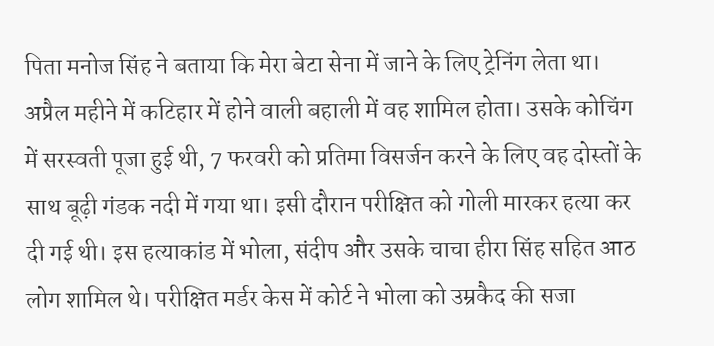पिता मनोज सिंह ने बताया कि मेरा बेटा सेना में जाने के लिए ट्रेनिंग लेता था। अप्रैल महीने में कटिहार में होने वाली बहाली में वह शामिल होता। उसके कोचिंग में सरस्वती पूजा हुई थी, 7 फरवरी को प्रतिमा विसर्जन करने के लिए वह दोस्तों के साथ बूढ़ी गंडक नदी में गया था। इसी दौरान परीक्षित को गोली मारकर हत्या कर दी गई थी। इस हत्याकांड में भोला, संदीप और उसके चाचा हीरा सिंह सहित आठ लोग शामिल थे। परीक्षित मर्डर केस में कोर्ट ने भोला को उम्रकैद की सजा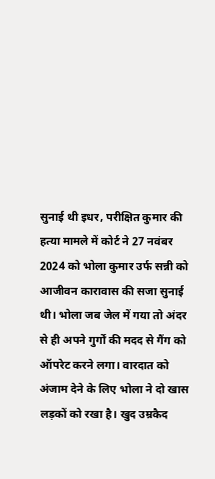सुनाई थी इधर, परीक्षित कुमार की हत्या मामले में कोर्ट ने 27 नवंबर 2024 को भोला कुमार उर्फ सन्नी को आजीवन कारावास की सजा सुनाई थी। भोला जब जेल में गया तो अंदर से ही अपने गुर्गों की मदद से गैंग को ऑपरेट करने लगा। वारदात को अंजाम देने के लिए भोला ने दो खास लड़कों को रखा है। खुद उम्रकैद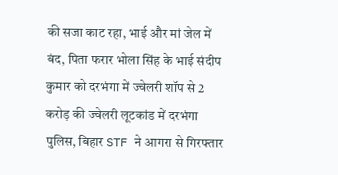की सजा काट रहा, भाई और मां जेल में बंद, पिता फरार भोला सिंह के भाई संदीप कुमार को दरभंगा में ज्वेलरी शॉप से 2 करोड़ की ज्वेलरी लूटकांड में दरभंगा पुलिस, बिहार STF ने आगरा से गिरफ्तार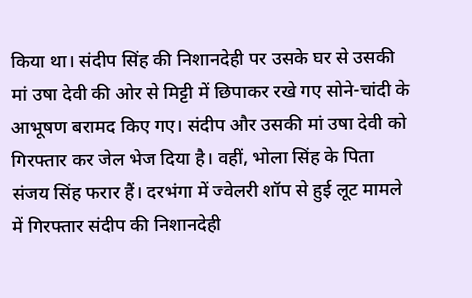किया था। संदीप सिंह की निशानदेही पर उसके घर से उसकी मां उषा देवी की ओर से मिट्टी में छिपाकर रखे गए सोने-चांदी के आभूषण बरामद किए गए। संदीप और उसकी मां उषा देवी को गिरफ्तार कर जेल भेज दिया है। वहीं, भोला सिंह के पिता संजय सिंह फरार हैं। दरभंगा में ज्वेलरी शॉप से हुई लूट मामले में गिरफ्तार संदीप की निशानदेही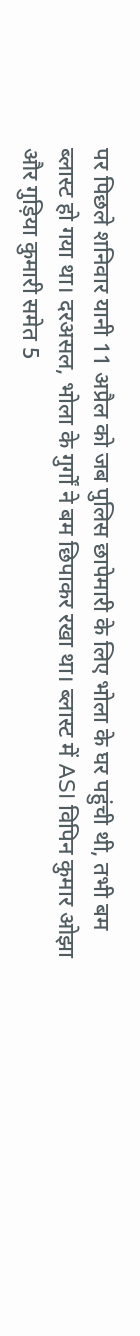पर पिछले शनिवार यानी 11 अप्रैल को जब पुलिस छापेमारी के लिए भोला के घर पहुंची थी, तभी बम ब्लास्ट हो गया था। दरअसल, भोला के गुर्गों ने बम छिपाकर रखा था। ब्लास्ट में ASI विपिन कुमार ओझा और गुड़िया कुमारी समेत 5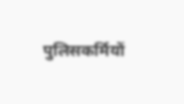पुलिसकर्मियों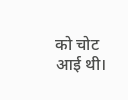को चोट आई थी।